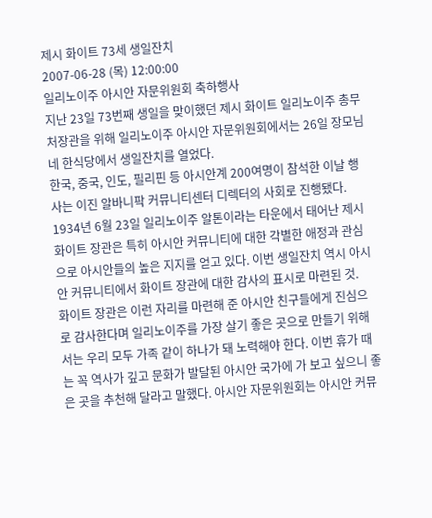제시 화이트 73세 생일잔치
2007-06-28 (목) 12:00:00
일리노이주 아시안 자문위원회 축하행사
지난 23일 73번째 생일을 맞이했던 제시 화이트 일리노이주 총무처장관을 위해 일리노이주 아시안 자문위원회에서는 26일 장모님네 한식당에서 생일잔치를 열었다.
한국, 중국, 인도, 필리핀 등 아시안계 200여명이 참석한 이날 행사는 이진 알바니팍 커뮤니티센터 디렉터의 사회로 진행됐다. 1934년 6월 23일 일리노이주 알톤이라는 타운에서 태어난 제시 화이트 장관은 특히 아시안 커뮤니티에 대한 각별한 애정과 관심으로 아시안들의 높은 지지를 얻고 있다. 이번 생일잔치 역시 아시안 커뮤니티에서 화이트 장관에 대한 감사의 표시로 마련된 것.
화이트 장관은 이런 자리를 마련해 준 아시안 친구들에게 진심으로 감사한다며 일리노이주를 가장 살기 좋은 곳으로 만들기 위해서는 우리 모두 가족 같이 하나가 돼 노력해야 한다. 이번 휴가 때는 꼭 역사가 깊고 문화가 발달된 아시안 국가에 가 보고 싶으니 좋은 곳을 추천해 달라고 말했다. 아시안 자문위원회는 아시안 커뮤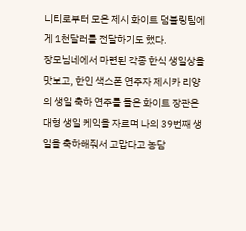니티로부터 모은 제시 화이트 덤블링팀에게 1천달러를 전달하기도 했다.
장모님네에서 마련된 각종 한식 생일상을 맛보고, 한인 색스폰 연주자 제시카 리양의 생일 축하 연주를 들은 화이트 장관은 대형 생일 케익을 자르며 나의 39번째 생일을 축하해줘서 고맙다고 농담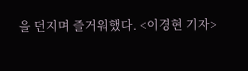을 던지며 즐거워했다. <이경현 기자>